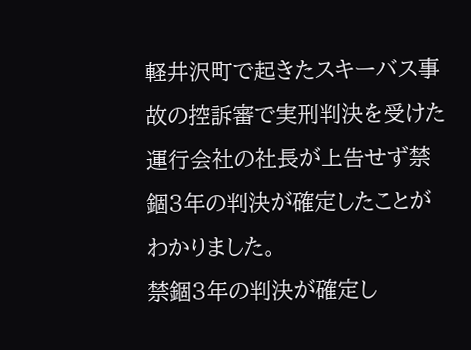軽井沢町で起きたスキーバス事故の控訴審で実刑判決を受けた運行会社の社長が上告せず禁錮3年の判決が確定したことがわかりました。
禁錮3年の判決が確定し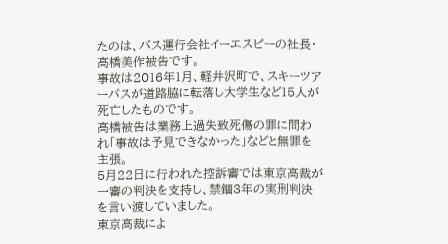たのは、バス運行会社イーエスピーの社長・高橋美作被告です。
事故は2016年1月、軽井沢町で、スキーツアーバスが道路脇に転落し大学生など15人が死亡したものです。
高橋被告は業務上過失致死傷の罪に問われ「事故は予見できなかった」などと無罪を主張。
5月22日に行われた控訴審では東京高裁が一審の判決を支持し、禁錮3年の実刑判決を言い渡していました。
東京高裁によ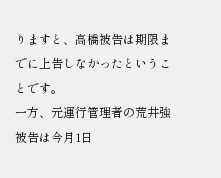りますと、高橋被告は期限までに上告しなかったということです。
一方、元運行管理者の荒井強被告は今月1日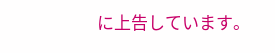に上告しています。